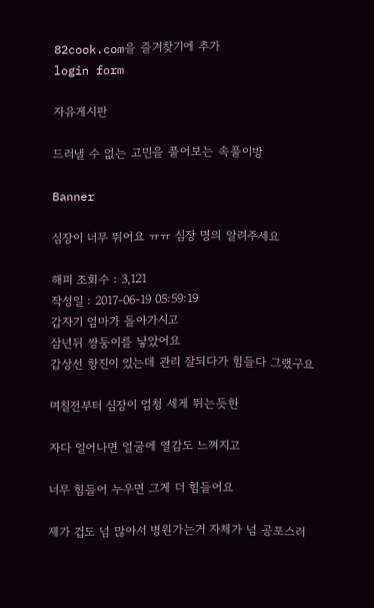82cook.com을 즐겨찾기에 추가
login form

자유게시판

드러낼 수 없는 고민을 풀어보는 속풀이방

Banner

심장이 너무 뛰어요 ㅠㅠ 심장 명의 알려주세요

해피 조회수 : 3,121
작성일 : 2017-06-19 05:59:19
갑자기 엄마가 돌아가시고
삼년뒤 쌍둥이를 낳았어요
갑상선 항진이 있는데 관리 잘되다가 힘들다 그랬구요

며칠전부터 심장이 엄청 세게 뛰는듯한

자다 일어나면 얼굴에 열감도 느껴지고

너무 힘들어 누우면 그게 더 힘들어요

제가 겁도 넘 많아서 병원가는거 자체가 넘 공포스러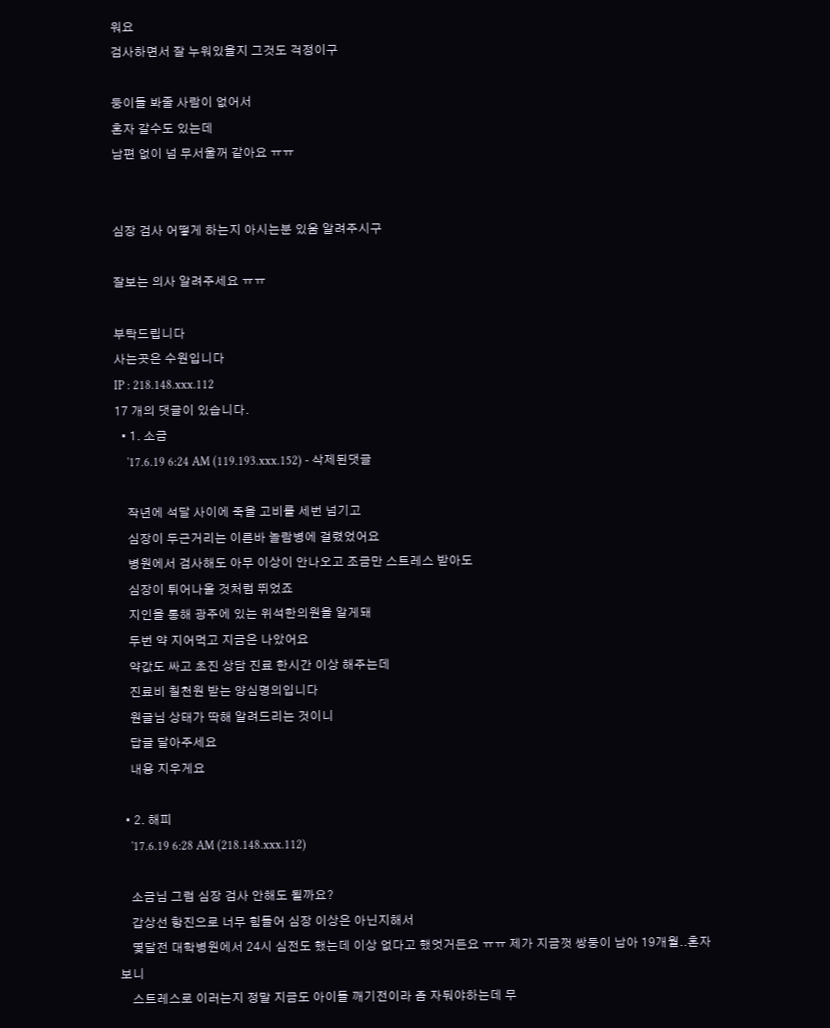워요
검사하면서 잘 누워있을지 그것도 걱정이구

둥이들 봐줄 사람이 없어서
혼자 갈수도 있는데
남편 없이 넘 무서울꺼 같아요 ㅠㅠ


심장 검사 어떻게 하는지 아시는분 있움 알려주시구

잘보는 의사 알려주세요 ㅠㅠ

부탁드립니다
사는곳은 수원입니다
IP : 218.148.xxx.112
17 개의 댓글이 있습니다.
  • 1. 소금
    '17.6.19 6:24 AM (119.193.xxx.152) - 삭제된댓글

    작년에 석달 사이에 죽을 고비를 세번 넘기고
    심장이 두근거리는 이른바 놀람병에 걸렸었어요
    병원에서 검사해도 아무 이상이 안나오고 조금만 스트레스 받아도
    심장이 튀어나올 것처럼 뛰었죠
    지인을 통해 광주에 있는 위석한의원을 알게돼
    두번 약 지어먹고 지금은 나았어요
    약값도 싸고 초진 상담 진료 한시간 이상 해주는데
    진료비 칠천원 받는 양심명의입니다
    원글님 상태가 딱해 알려드리는 것이니
    답글 달아주세요
    내용 지우게요

  • 2. 해피
    '17.6.19 6:28 AM (218.148.xxx.112)

    소금님 그럼 심장 검사 안해도 될까요?
    갑상선 항진으로 너무 힘들어 심장 이상은 아닌지해서
    몇달전 대학병원에서 24시 심전도 했는데 이상 없다고 했엇거든요 ㅠㅠ 제가 지금껏 쌍둥이 남아 19개월..혼자 보니
    스트레스로 이러는지 정말 지금도 아이들 깨기전이라 좀 자둬야하는데 무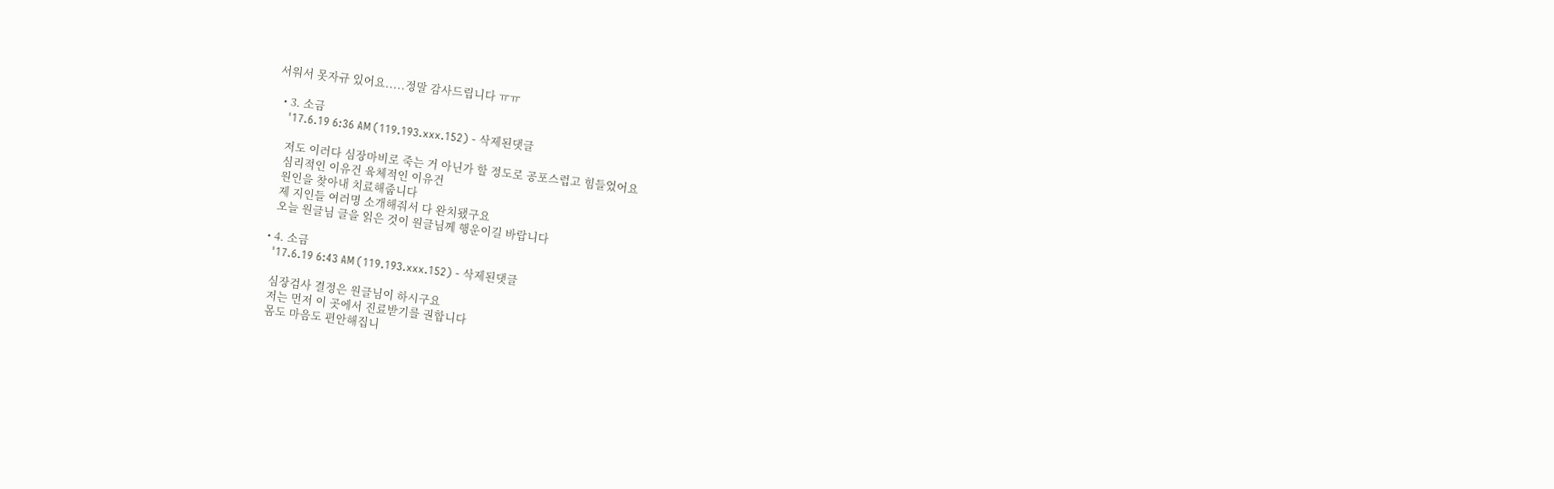서워서 못자규 있어요.....정말 감사드립니다 ㅠㅠ

  • 3. 소금
    '17.6.19 6:36 AM (119.193.xxx.152) - 삭제된댓글

    저도 이러다 심장마비로 죽는 거 아닌가 할 정도로 공포스럽고 힘들었어요
    심리적인 이유건 육체적인 이유건
    원인을 찾아내 치료해줍니다
    제 지인들 여러명 소개해줘서 다 완치됐구요
    오늘 원글님 글을 읽은 것이 원글님께 행운이길 바랍니다

  • 4. 소금
    '17.6.19 6:43 AM (119.193.xxx.152) - 삭제된댓글

    심장검사 결정은 원글님이 하시구요
    저는 먼저 이 곳에서 진료받기를 권합니다
    몸도 마음도 편안해집니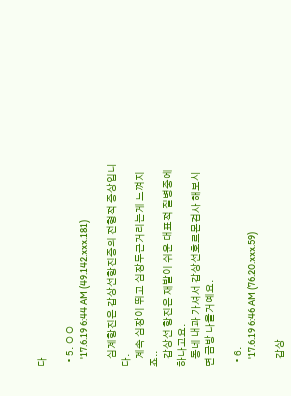다

  • 5. ㅇㅇ
    '17.6.19 6:44 AM (49.142.xxx.181)

    심계항진은 갑상선항진증의 전형적 증상입니다.
    계속 심장이 뛰고 심장두근거리는게 느껴지죠..
    갑상선 항진은 재발이 쉬운 대표적 질병중에 하나고요.
    동네 내과 가셔서 갑상선호르몬검사 해보시면 금방 나올거예요.

  • 6.
    '17.6.19 6:46 AM (76.20.xxx.59)

    갑상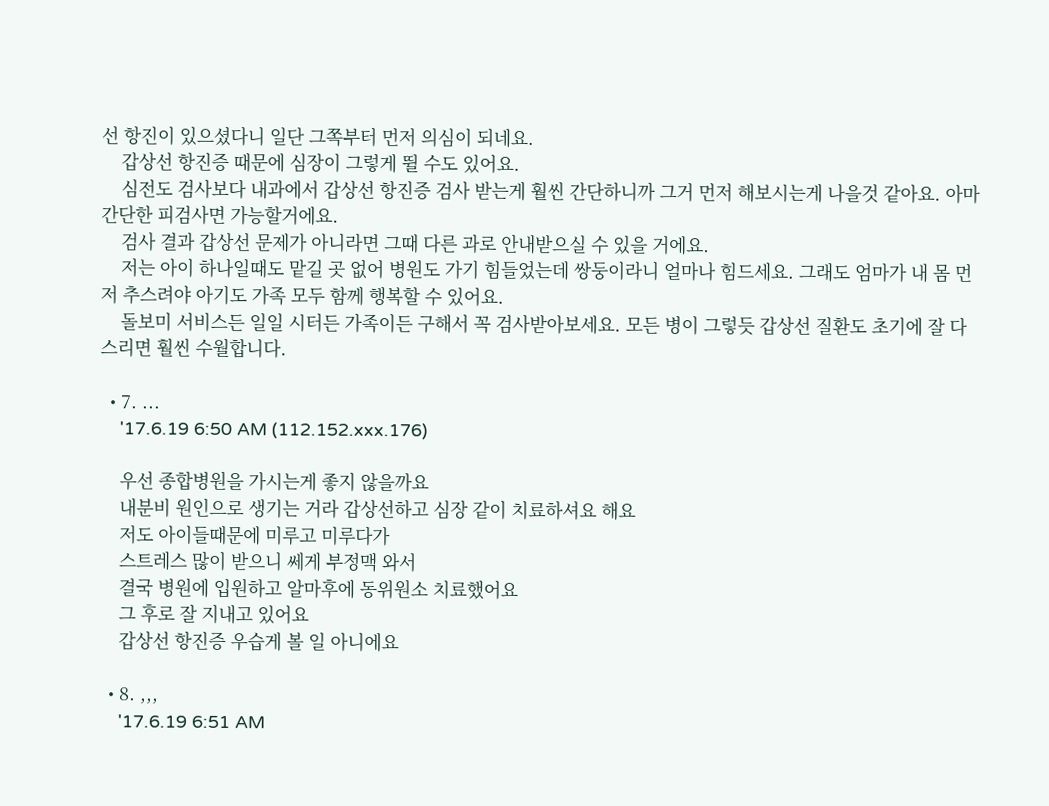선 항진이 있으셨다니 일단 그쪽부터 먼저 의심이 되네요.
    갑상선 항진증 때문에 심장이 그렇게 뛸 수도 있어요.
    심전도 검사보다 내과에서 갑상선 항진증 검사 받는게 훨씬 간단하니까 그거 먼저 해보시는게 나을것 같아요. 아마 간단한 피검사면 가능할거에요.
    검사 결과 갑상선 문제가 아니라면 그때 다른 과로 안내받으실 수 있을 거에요.
    저는 아이 하나일때도 맡길 곳 없어 병원도 가기 힘들었는데 쌍둥이라니 얼마나 힘드세요. 그래도 엄마가 내 몸 먼저 추스려야 아기도 가족 모두 함께 행복할 수 있어요.
    돌보미 서비스든 일일 시터든 가족이든 구해서 꼭 검사받아보세요. 모든 병이 그렇듯 갑상선 질환도 초기에 잘 다스리면 훨씬 수월합니다.

  • 7. ...
    '17.6.19 6:50 AM (112.152.xxx.176)

    우선 종합병원을 가시는게 좋지 않을까요
    내분비 원인으로 생기는 거라 갑상선하고 심장 같이 치료하셔요 해요
    저도 아이들때문에 미루고 미루다가
    스트레스 많이 받으니 쎄게 부정맥 와서
    결국 병원에 입원하고 알마후에 동위원소 치료했어요
    그 후로 잘 지내고 있어요
    갑상선 항진증 우습게 볼 일 아니에요

  • 8. ,,,
    '17.6.19 6:51 AM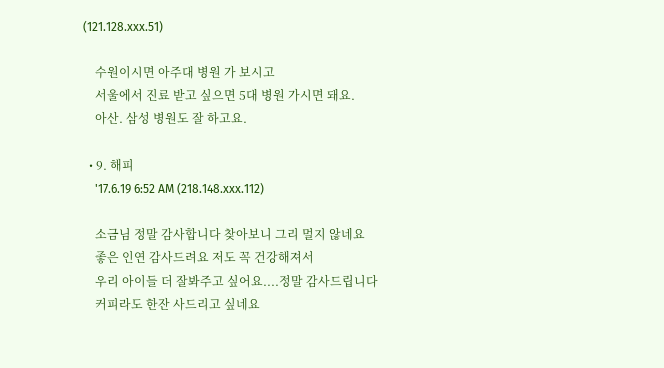(121.128.xxx.51)

    수원이시면 아주대 병원 가 보시고
    서울에서 진료 받고 싶으면 5대 병원 가시면 돼요.
    아산. 삼성 병원도 잘 하고요.

  • 9. 해피
    '17.6.19 6:52 AM (218.148.xxx.112)

    소금님 정말 감사합니다 찾아보니 그리 멀지 않네요
    좋은 인연 감사드려요 저도 꼭 건강해져서
    우리 아이들 더 잘봐주고 싶어요....정말 감사드립니다
    커피라도 한잔 사드리고 싶네요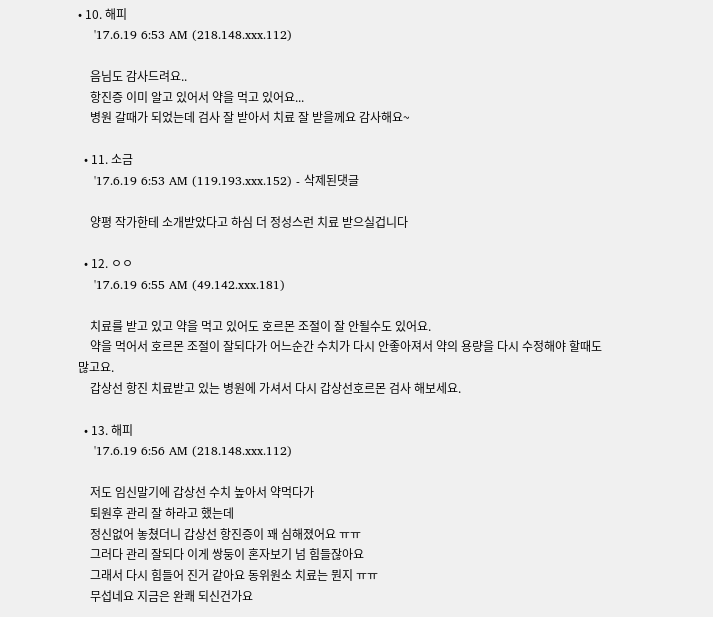• 10. 해피
    '17.6.19 6:53 AM (218.148.xxx.112)

    음님도 감사드려요..
    항진증 이미 알고 있어서 약을 먹고 있어요...
    병원 갈때가 되었는데 검사 잘 받아서 치료 잘 받을께요 감사해요~

  • 11. 소금
    '17.6.19 6:53 AM (119.193.xxx.152) - 삭제된댓글

    양평 작가한테 소개받았다고 하심 더 정성스런 치료 받으실겁니다

  • 12. ㅇㅇ
    '17.6.19 6:55 AM (49.142.xxx.181)

    치료를 받고 있고 약을 먹고 있어도 호르몬 조절이 잘 안될수도 있어요.
    약을 먹어서 호르몬 조절이 잘되다가 어느순간 수치가 다시 안좋아져서 약의 용량을 다시 수정해야 할때도 많고요.
    갑상선 항진 치료받고 있는 병원에 가셔서 다시 갑상선호르몬 검사 해보세요.

  • 13. 해피
    '17.6.19 6:56 AM (218.148.xxx.112)

    저도 임신말기에 갑상선 수치 높아서 약먹다가
    퇴원후 관리 잘 하라고 했는데
    정신없어 놓쳤더니 갑상선 항진증이 꽤 심해졌어요 ㅠㅠ
    그러다 관리 잘되다 이게 쌍둥이 혼자보기 넘 힘들잖아요
    그래서 다시 힘들어 진거 같아요 동위원소 치료는 뭔지 ㅠㅠ
    무섭네요 지금은 완쾌 되신건가요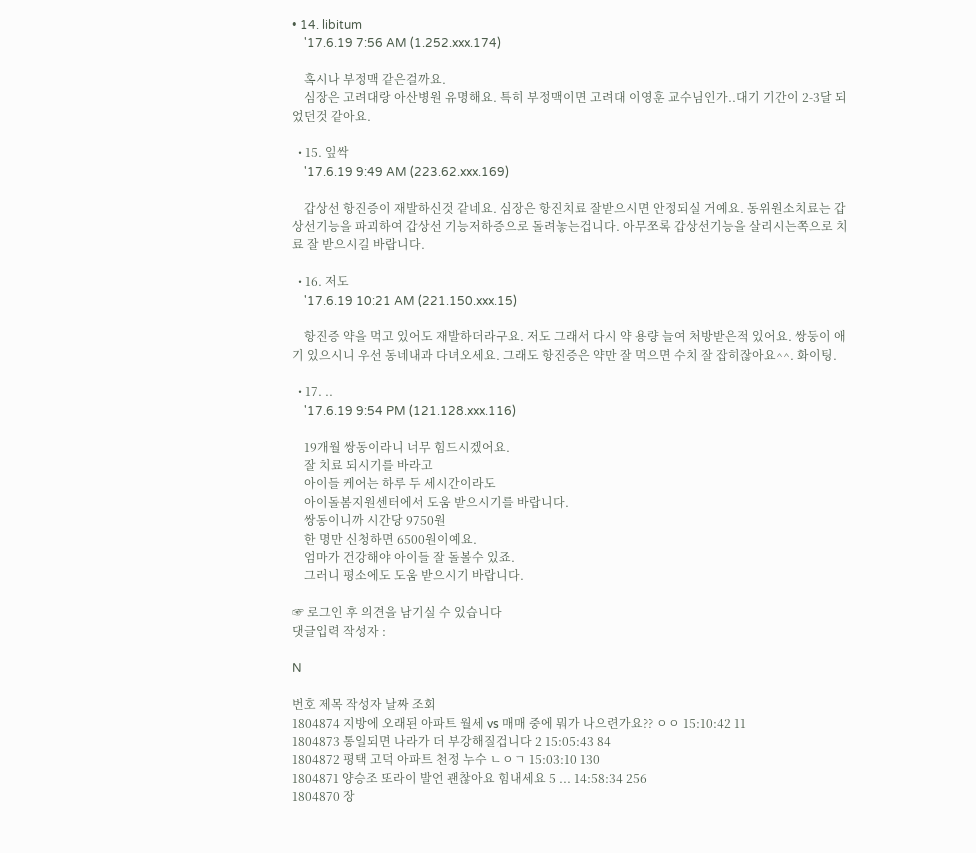• 14. libitum
    '17.6.19 7:56 AM (1.252.xxx.174)

    혹시나 부정맥 같은걸까요.
    심장은 고려대랑 아산병원 유명해요. 특히 부정맥이면 고려대 이영훈 교수님인가..대기 기간이 2-3달 되었던것 같아요.

  • 15. 잎싹
    '17.6.19 9:49 AM (223.62.xxx.169)

    갑상선 항진증이 재발하신것 같네요. 심장은 항진치료 잘받으시면 안정되실 거예요. 동위원소치료는 갑상선기능을 파괴하여 갑상선 기능저하증으로 돌려놓는겁니다. 아무쪼록 갑상선기능을 살리시는쪽으로 치료 잘 받으시길 바랍니다.

  • 16. 저도
    '17.6.19 10:21 AM (221.150.xxx.15)

    항진증 약을 먹고 있어도 재발하더라구요. 저도 그래서 다시 약 용량 늘여 처방받은적 있어요. 쌍둥이 애기 있으시니 우선 동네내과 다녀오세요. 그래도 항진증은 약만 잘 먹으면 수치 잘 잡히잖아요^^. 화이팅.

  • 17. ..
    '17.6.19 9:54 PM (121.128.xxx.116)

    19개월 쌍동이라니 너무 힘드시겠어요.
    잘 치료 되시기를 바라고
    아이들 케어는 하루 두 세시간이라도
    아이돌봄지원센터에서 도움 받으시기를 바랍니다.
    쌍동이니까 시간당 9750원
    한 명만 신청하면 6500원이예요.
    엄마가 건강해야 아이들 잘 돌볼수 있죠.
    그러니 평소에도 도움 받으시기 바랍니다.

☞ 로그인 후 의견을 남기실 수 있습니다
댓글입력 작성자 :

N

번호 제목 작성자 날짜 조회
1804874 지방에 오래된 아파트 월세 vs 매매 중에 뭐가 나으련가요?? ㅇㅇ 15:10:42 11
1804873 통일되면 나라가 더 부강해질겁니다 2 15:05:43 84
1804872 평택 고덕 아파트 천정 누수 ㄴㅇㄱ 15:03:10 130
1804871 양승조 또라이 발언 괜찮아요 힘내세요 5 ... 14:58:34 256
1804870 장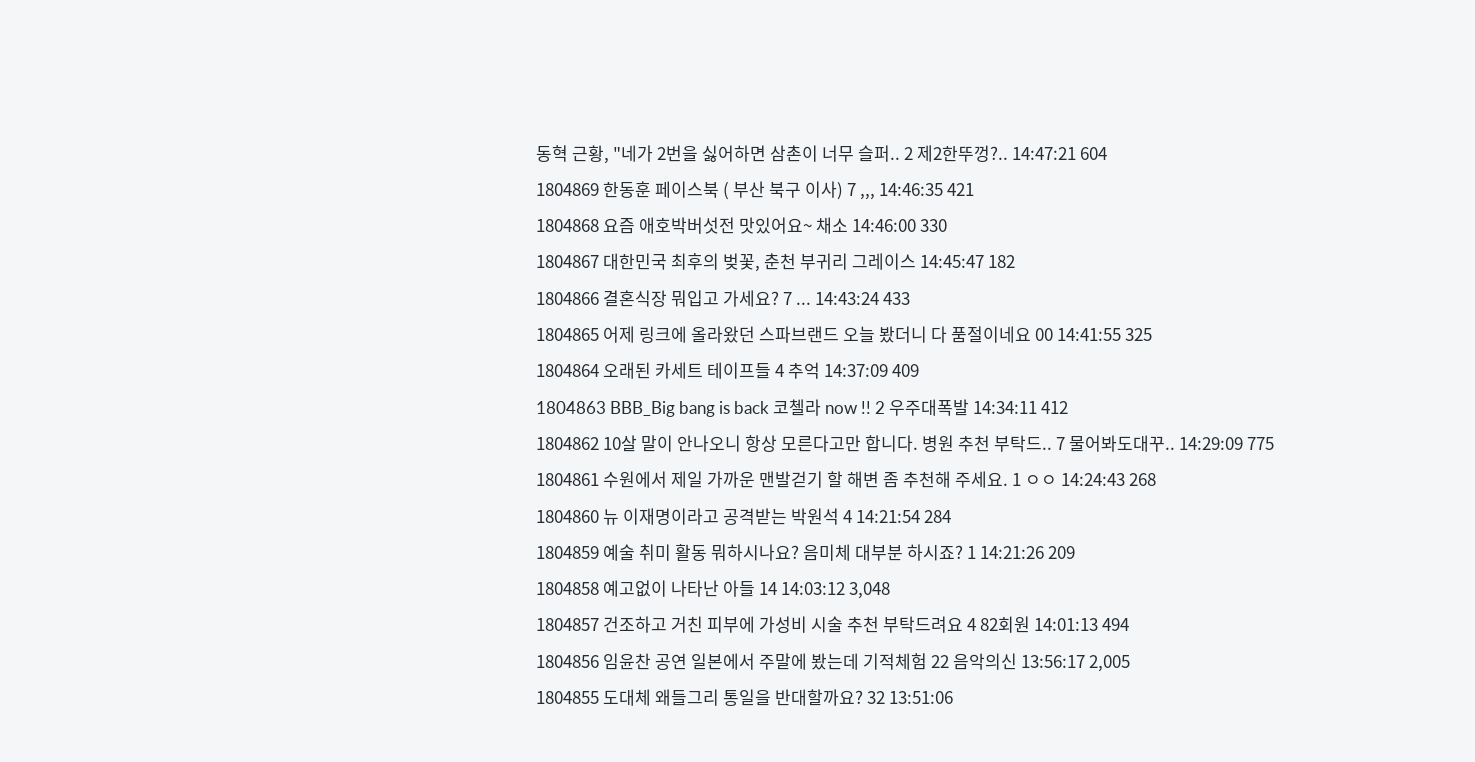동혁 근황, "네가 2번을 싫어하면 삼촌이 너무 슬퍼.. 2 제2한뚜껑?.. 14:47:21 604
1804869 한동훈 페이스북 ( 부산 북구 이사) 7 ,,, 14:46:35 421
1804868 요즘 애호박버섯전 맛있어요~ 채소 14:46:00 330
1804867 대한민국 최후의 벚꽃, 춘천 부귀리 그레이스 14:45:47 182
1804866 결혼식장 뭐입고 가세요? 7 ... 14:43:24 433
1804865 어제 링크에 올라왔던 스파브랜드 오늘 봤더니 다 품절이네요 00 14:41:55 325
1804864 오래된 카세트 테이프들 4 추억 14:37:09 409
1804863 BBB_Big bang is back 코첼라 now !! 2 우주대폭발 14:34:11 412
1804862 10살 말이 안나오니 항상 모른다고만 합니다. 병원 추천 부탁드.. 7 물어봐도대꾸.. 14:29:09 775
1804861 수원에서 제일 가까운 맨발걷기 할 해변 좀 추천해 주세요. 1 ㅇㅇ 14:24:43 268
1804860 뉴 이재명이라고 공격받는 박원석 4 14:21:54 284
1804859 예술 취미 활동 뭐하시나요? 음미체 대부분 하시죠? 1 14:21:26 209
1804858 예고없이 나타난 아들 14 14:03:12 3,048
1804857 건조하고 거친 피부에 가성비 시술 추천 부탁드려요 4 82회원 14:01:13 494
1804856 임윤찬 공연 일본에서 주말에 봤는데 기적체험 22 음악의신 13:56:17 2,005
1804855 도대체 왜들그리 통일을 반대할까요? 32 13:51:06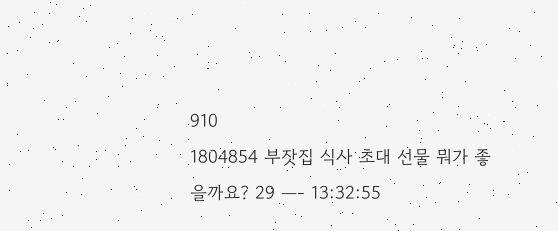910
1804854 부잣집 식사 초대 선물 뭐가 좋을까요? 29 —- 13:32:55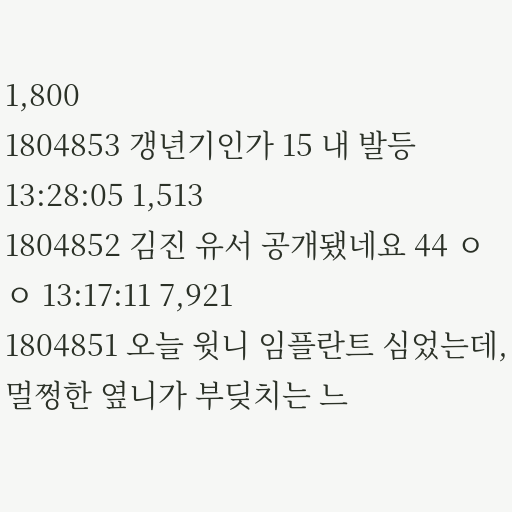1,800
1804853 갱년기인가 15 내 발등 13:28:05 1,513
1804852 김진 유서 공개됐네요 44 ㅇㅇ 13:17:11 7,921
1804851 오늘 윗니 임플란트 심었는데, 멀쩡한 옆니가 부딪치는 느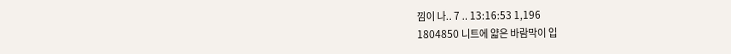낌이 나.. 7 .. 13:16:53 1,196
1804850 니트에 얇은 바람막이 입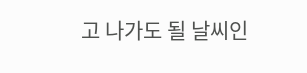고 나가도 될 날씨인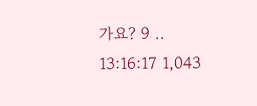가요? 9 .. 13:16:17 1,043